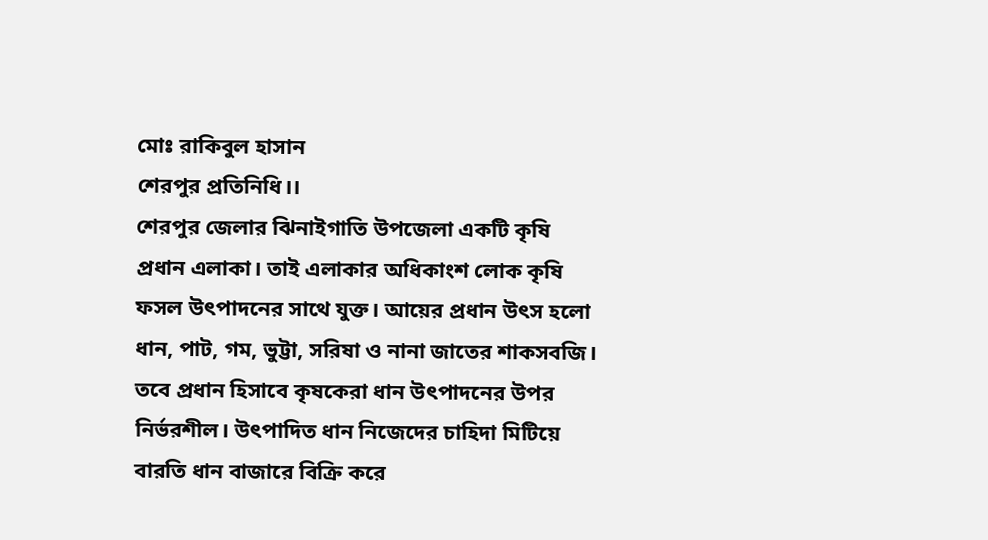মোঃ রাকিবুল হাসান
শেরপুর প্রতিনিধি।।
শেরপুর জেলার ঝিনাইগাতি উপজেলা একটি কৃষি প্রধান এলাকা। তাই এলাকার অধিকাংশ লোক কৃষি ফসল উৎপাদনের সাথে যুক্ত। আয়ের প্রধান উৎস হলো ধান, পাট, গম, ভুট্টা, সরিষা ও নানা জাতের শাকসবজি। তবে প্রধান হিসাবে কৃষকেরা ধান উৎপাদনের উপর নির্ভরশীল। উৎপাদিত ধান নিজেদের চাহিদা মিটিয়ে বারতি ধান বাজারে বিক্রি করে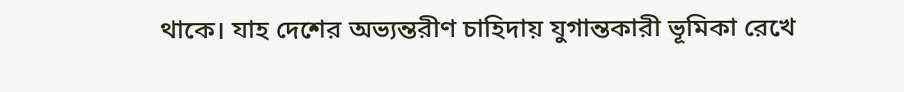থাকে। যাহ দেশের অভ্যন্তরীণ চাহিদায় যুগান্তকারী ভূমিকা রেখে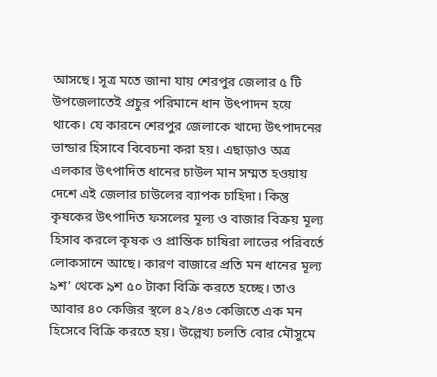আসছে। সূত্র মতে জানা যায় শেরপুর জেলার ৫ টি উপজেলাতেই প্রচুর পরিমানে ধান উৎপাদন হয়ে থাকে। যে কারনে শেরপুর জেলাকে খাদ্যে উৎপাদনের ভান্ডার হিসাবে বিবেচনা করা হয়। এছাড়াও অত্র এলকার উৎপাদিত ধানের চাউল মান সম্মত হওয়ায় দেশে এই জেলার চাউলের ব্যাপক চাহিদা। কিন্তু কৃষকের উৎপাদিত ফসলের মূল্য ও বাজার বিক্রয় মূল্য হিসাব করলে কৃষক ও প্রান্তিক চাষিরা লাভের পরিবর্তে লোকসানে আছে। কারণ বাজারে প্রতি মন ধানের মূল্য ৯শ' থেকে ৯শ ৫০ টাকা বিক্রি করতে হচ্ছে। তাও আবার ৪০ কেজির স্থলে ৪২/৪৩ কেজিতে এক মন হিসেবে বিক্রি করতে হয়। উল্লেখ্য চলতি বোর মৌসুমে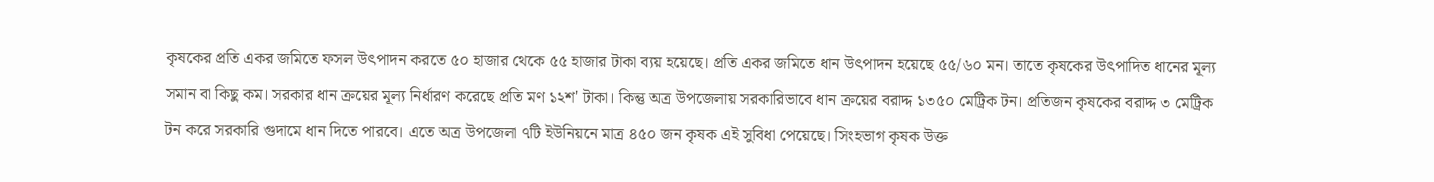কৃষকের প্রতি একর জমিতে ফসল উৎপাদন করতে ৫০ হাজার থেকে ৫৫ হাজার টাকা ব্যয় হয়েছে। প্রতি একর জমিতে ধান উৎপাদন হয়েছে ৫৫/৬০ মন। তাতে কৃষকের উৎপাদিত ধানের মূল্য সমান বা কিছু কম। সরকার ধান ক্রয়ের মূল্য নির্ধারণ করেছে প্রতি মণ ১২শ' টাকা। কিন্তু অত্র উপজেলায় সরকারিভাবে ধান ক্রয়ের বরাদ্দ ১৩৫০ মেট্রিক টন। প্রতিজন কৃষকের বরাদ্দ ৩ মেট্রিক টন করে সরকারি গুদামে ধান দিতে পারবে। এতে অত্র উপজেলা ৭টি ইউনিয়নে মাত্র ৪৫০ জন কৃষক এই সুবিধা পেয়েছে। সিংহভাগ কৃষক উক্ত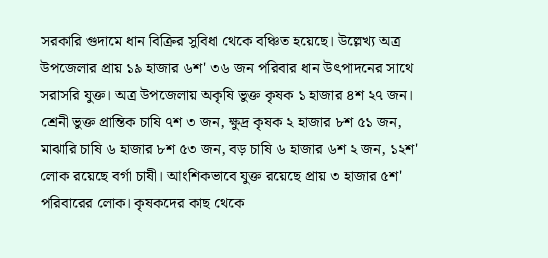সরকারি গুদামে ধান বিক্রির সুবিধা থেকে বঞ্চিত হয়েছে। উল্লেখ্য অত্র উপজেলার প্রায় ১৯ হাজার ৬শ' ৩৬ জন পরিবার ধান উৎপাদনের সাথে সরাসরি যুক্ত। অত্র উপজেলায় অকৃষি ভুক্ত কৃষক ১ হাজার ৪শ ২৭ জন। শ্রেনী ভুক্ত প্রান্তিক চাষি ৭শ ৩ জন, ক্ষুদ্র কৃষক ২ হাজার ৮শ ৫১ জন, মাঝারি চাষি ৬ হাজার ৮শ ৫৩ জন, বড় চাষি ৬ হাজার ৬শ ২ জন, ১২শ' লোক রয়েছে বর্গা চাষী। আংশিকভাবে যুক্ত রয়েছে প্রায় ৩ হাজার ৫শ' পরিবারের লোক। কৃষকদের কাছ থেকে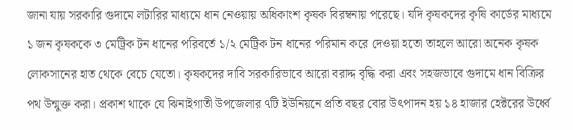জানা যায় সরকারি গুদামে লটারির মাধ্যমে ধান নেওয়ায় অধিকাংশ কৃষক বিরম্বনায় পরেছে। যদি কৃষকদের কৃষি কার্ডের মাধ্যমে ১ জন কৃষককে ৩ মেট্রিক টন ধানের পরিবর্তে ১/২ মেট্রিক টন ধানের পরিমান করে দেওয়া হতো তাহলে আরো অনেক কৃষক লোকসানের হাত থেকে বেচে যেতো। কৃষকদের দাবি সরকারিভাবে আরো বরাদ্দ বৃদ্ধি করা এবং সহজভাবে গুদামে ধান বিক্রির পথ উন্মুক্ত করা। প্রকাশ থাকে যে ঝিনাইগাতী উপজেলার ৭টি ইউনিয়নে প্রতি বছর বোর উৎপাদন হয় ১৪ হাজার হেক্টরের উর্ধ্বে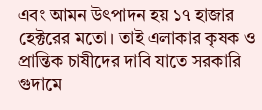এবং আমন উৎপাদন হয় ১৭ হাজার হেক্টরের মতো। তাই এলাকার কৃষক ও প্রান্তিক চাষীদের দাবি যাতে সরকারি গুদামে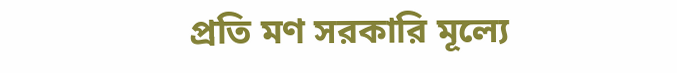প্রতি মণ সরকারি মূল্যে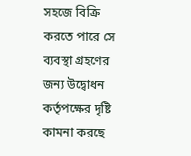সহজে বিক্রি করতে পারে সে ব্যবস্থা গ্রহণের জন্য উদ্বোধন কর্তৃপক্ষের দৃষ্টি কামনা করছে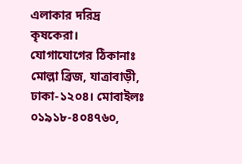এলাকার দরিদ্র কৃষকেরা।
যোগাযোগের ঠিকানাঃ মোল্লা ব্রিজ, যাত্রাবাড়ী, ঢাকা-১২০৪। মোবাইলঃ ০১৯১৮-৪০৪৭৬০,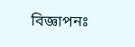বিজ্ঞাপনঃ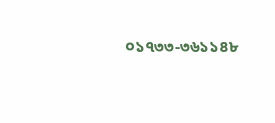০১৭৩৩-৩৬১১৪৮